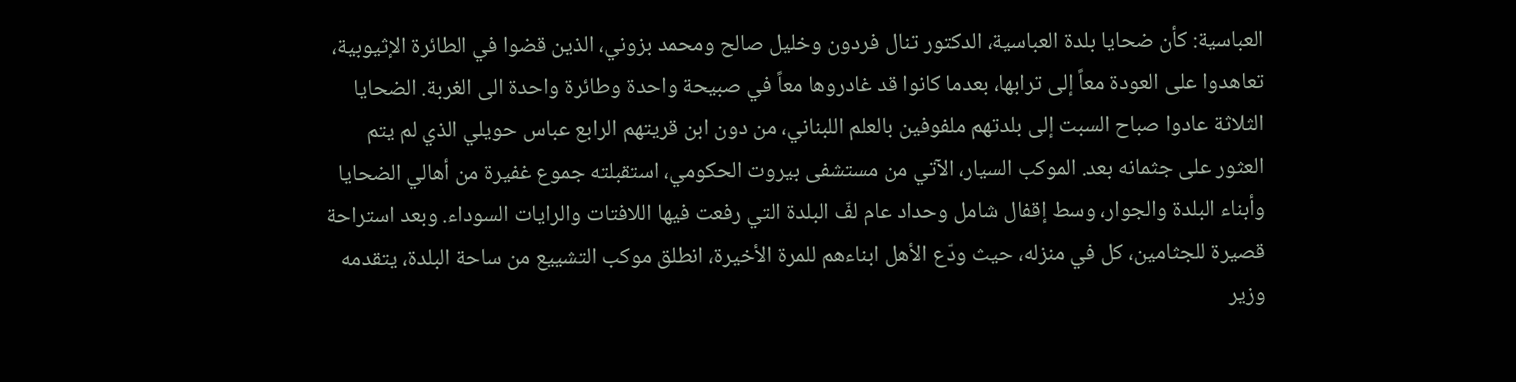العباسية: كأن ضحايا بلدة العباسية، الدكتور تنال فردون وخليل صالح ومحمد بزوني، الذين قضوا في الطائرة الإثيوبية، تعاهدوا على العودة معاً إلى ترابها، بعدما كانوا قد غادروها معاً في صبيحة واحدة وطائرة واحدة الى الغربة. الضحايا الثلاثة عادوا صباح السبت إلى بلدتهم ملفوفين بالعلم اللبناني، من دون ابن قريتهم الرابع عباس حويلي الذي لم يتم العثور على جثمانه بعد. الموكب السيار، الآتي من مستشفى بيروت الحكومي، استقبلته جموع غفيرة من أهالي الضحايا وأبناء البلدة والجوار، وسط إقفال شامل وحداد عام لفّ البلدة التي رفعت فيها اللافتات والرايات السوداء. وبعد استراحة قصيرة للجثامين، كل في منزله، حيث ودّع الأهل ابناءهم للمرة الأخيرة، انطلق موكب التشييع من ساحة البلدة، يتقدمه وزير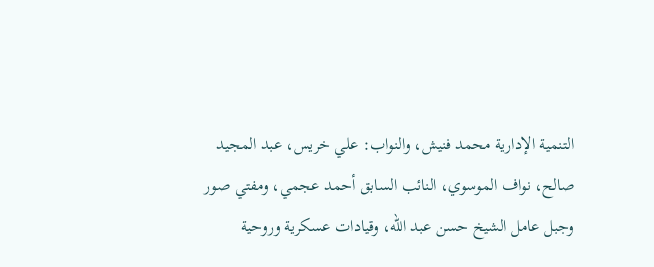التنمية الإدارية محمد فنيش، والنواب: علي خريس، عبد المجيد صالح، نواف الموسوي، النائب السابق أحمد عجمي، ومفتي صور وجبل عامل الشيخ حسن عبد الله، وقيادات عسكرية وروحية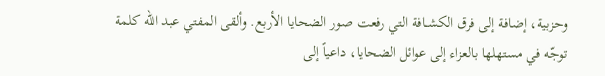وحزبية، إضافة إلى فرق الكشــافة التي رفعت صور الضحايا الأربع. وألقى المفتي عبد الله كلمة توجّه في مستهلها بالعزاء إلى عوائل الضحايا، داعياً إلى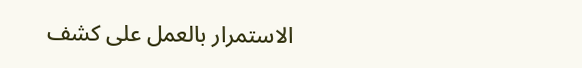الاستمرار بالعمل على كشف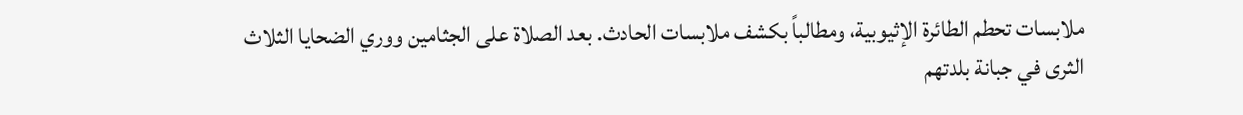ملابسات تحطم الطائرة الإثيوبية، ومطالباً بكشف ملابسات الحادث. بعد الصلاة على الجثامين ووري الضحايا الثلاث الثرى في جبانة بلدتهم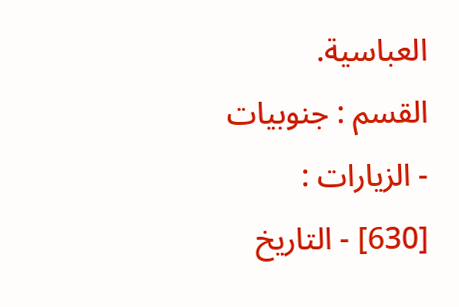العباسية.
القسم : جنوبيات - الزيارات : [630] - التاريخ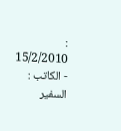: 15/2/2010 - الكاتب : السفير